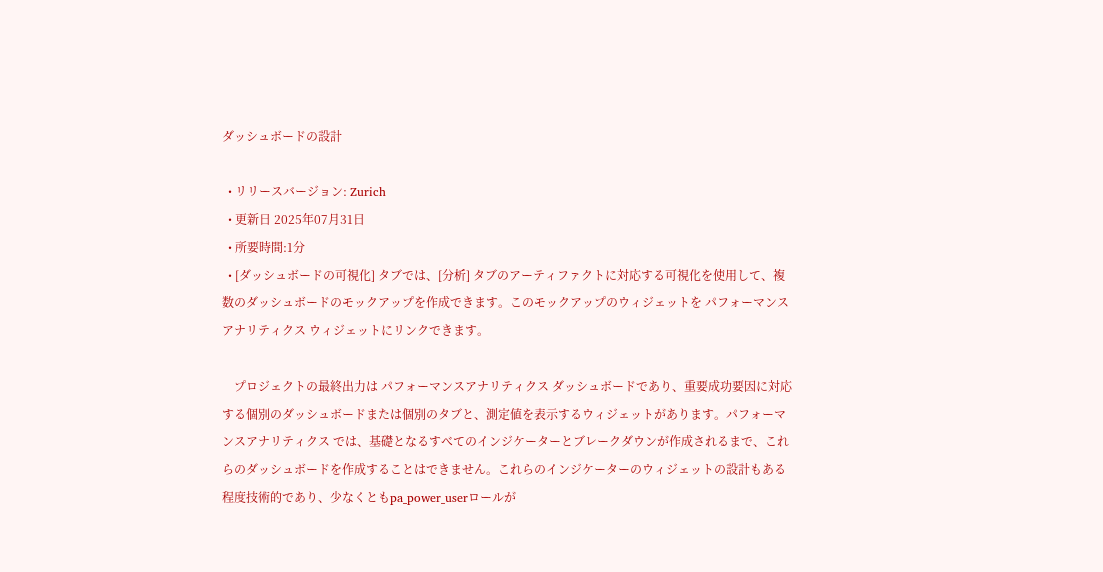ダッシュボードの設計

  • リリースバージョン: Zurich
  • 更新日 2025年07月31日
  • 所要時間:1分
  • [ダッシュボードの可視化] タブでは、[分析] タブのアーティファクトに対応する可視化を使用して、複数のダッシュボードのモックアップを作成できます。このモックアップのウィジェットを パフォーマンスアナリティクス ウィジェットにリンクできます。

    プロジェクトの最終出力は パフォーマンスアナリティクス ダッシュボードであり、重要成功要因に対応する個別のダッシュボードまたは個別のタブと、測定値を表示するウィジェットがあります。パフォーマンスアナリティクス では、基礎となるすべてのインジケーターとブレークダウンが作成されるまで、これらのダッシュボードを作成することはできません。これらのインジケーターのウィジェットの設計もある程度技術的であり、少なくともpa_power_userロールが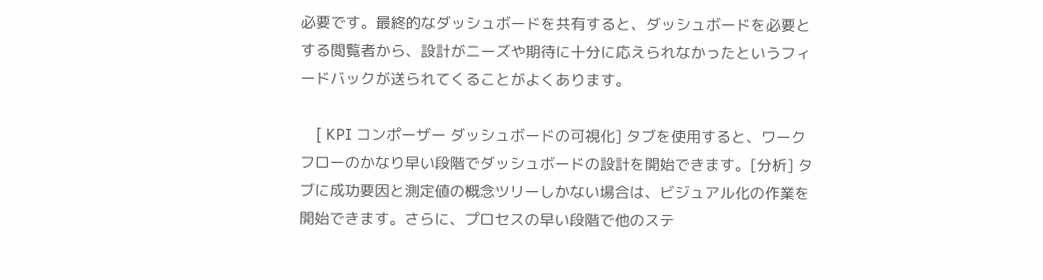必要です。最終的なダッシュボードを共有すると、ダッシュボードを必要とする閲覧者から、設計がニーズや期待に十分に応えられなかったというフィードバックが送られてくることがよくあります。

    [ KPI コンポーザー ダッシュボードの可視化] タブを使用すると、ワークフローのかなり早い段階でダッシュボードの設計を開始できます。[分析] タブに成功要因と測定値の概念ツリーしかない場合は、ビジュアル化の作業を開始できます。さらに、プロセスの早い段階で他のステ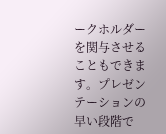ークホルダーを関与させることもできます。プレゼンテーションの早い段階で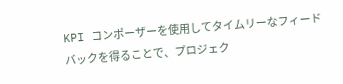KPI コンポーザーを使用してタイムリーなフィードバックを得ることで、プロジェク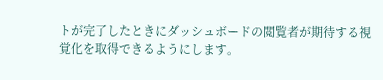トが完了したときにダッシュボードの閲覧者が期待する視覚化を取得できるようにします。